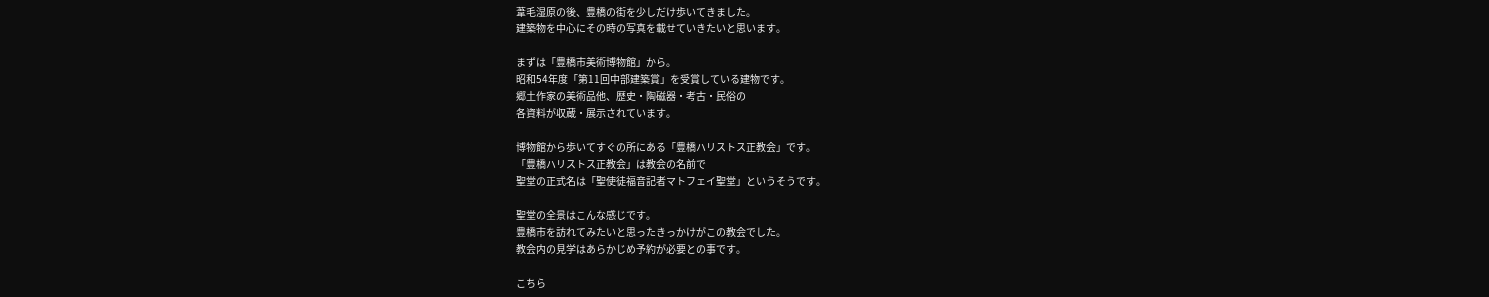葦毛湿原の後、豊橋の街を少しだけ歩いてきました。
建築物を中心にその時の写真を載せていきたいと思います。

まずは「豊橋市美術博物館」から。
昭和54年度「第11回中部建築賞」を受賞している建物です。
郷土作家の美術品他、歴史・陶磁器・考古・民俗の
各資料が収蔵・展示されています。

博物館から歩いてすぐの所にある「豊橋ハリストス正教会」です。
「豊橋ハリストス正教会」は教会の名前で
聖堂の正式名は「聖使徒福音記者マトフェイ聖堂」というそうです。

聖堂の全景はこんな感じです。
豊橋市を訪れてみたいと思ったきっかけがこの教会でした。
教会内の見学はあらかじめ予約が必要との事です。

こちら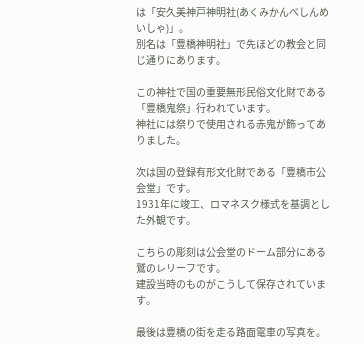は「安久美神戸神明社(あくみかんべしんめいしゃ)」。
別名は「豊橋神明社」で先ほどの教会と同じ通りにあります。

この神社で国の重要無形民俗文化財である「豊橋鬼祭」行われています。
神社には祭りで使用される赤鬼が飾ってありました。

次は国の登録有形文化財である「豊橋市公会堂」です。
1931年に竣工、ロマネスク様式を基調とした外観です。

こちらの彫刻は公会堂のドーム部分にある鷲のレリーフです。
建設当時のものがこうして保存されています。

最後は豊橋の街を走る路面電車の写真を。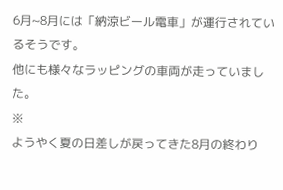6月~8月には「納涼ビール電車」が運行されているそうです。
他にも様々なラッピングの車両が走っていました。
※
ようやく夏の日差しが戻ってきた8月の終わり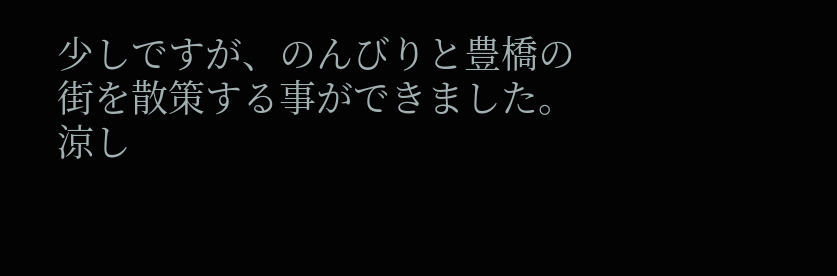少しですが、のんびりと豊橋の街を散策する事ができました。
涼し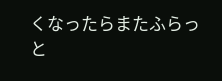くなったらまたふらっと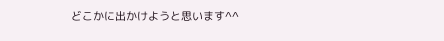どこかに出かけようと思います^^